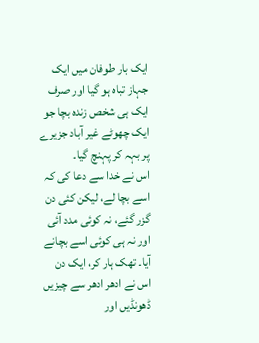ایک بار طوفان میں ایک جہاز تباہ ہو گیا اور صرف ایک ہی شخص زندہ بچا جو ایک چھوٹے غیر آباد جزیرے پر بہہ کر پہنچ گیا۔
اس نے خدا سے دعا کی کہ اسے بچا لے، لیکن کئی دن گزر گئے، نہ کوئی مدد آئی اور نہ ہی کوئی اسے بچانے آیا۔ تھک ہار کر، ایک دن اس نے ادھر ادھر سے چیزیں ڈھونڈیں اور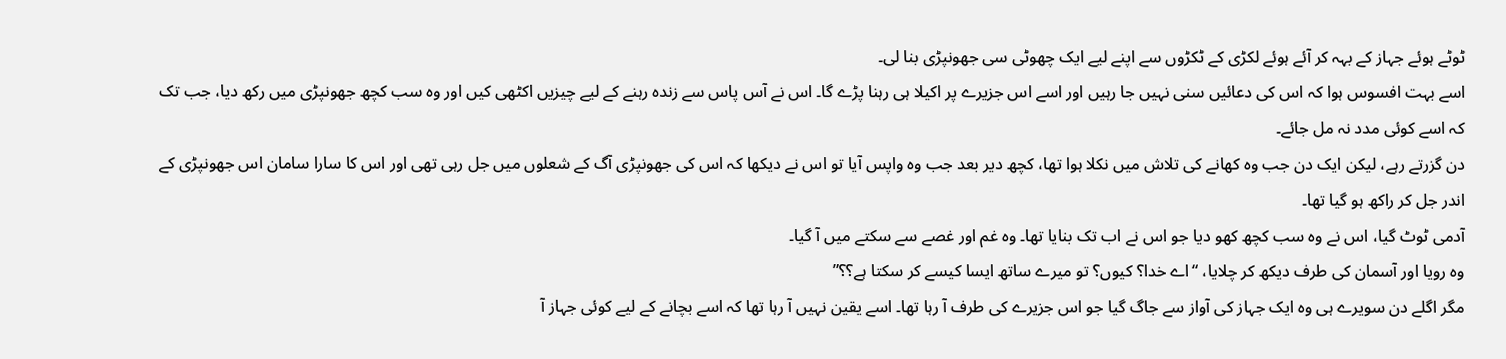ٹوٹے ہوئے جہاز کے بہہ کر آئے ہوئے لکڑی کے ٹکڑوں سے اپنے لیے ایک چھوٹی سی جھونپڑی بنا لی۔
اسے بہت افسوس ہوا کہ اس کی دعائیں سنی نہیں جا رہیں اور اسے اس جزیرے پر اکیلا ہی رہنا پڑے گا۔ اس نے آس پاس سے زندہ رہنے کے لیے چیزیں اکٹھی کیں اور وہ سب کچھ جھونپڑی میں رکھ دیا، جب تک کہ اسے کوئی مدد نہ مل جائے۔
دن گزرتے رہے، لیکن ایک دن جب وہ کھانے کی تلاش میں نکلا ہوا تھا، کچھ دیر بعد جب وہ واپس آیا تو اس نے دیکھا کہ اس کی جھونپڑی آگ کے شعلوں میں جل رہی تھی اور اس کا سارا سامان اس جھونپڑی کے اندر جل کر راکھ ہو گیا تھا۔
آدمی ٹوٹ گیا، اس نے وہ سب کچھ کھو دیا جو اس نے اب تک بنایا تھا۔ وہ غم اور غصے سے سکتے میں آ گیا۔
وہ رویا اور آسمان کی طرف دیکھ کر چلایا، “اے خدا؟ کیوں؟ تو میرے ساتھ ایسا کیسے کر سکتا ہے؟؟”
مگر اگلے دن سویرے ہی وہ ایک جہاز کی آواز سے جاگ گیا جو اس جزیرے کی طرف آ رہا تھا۔ اسے یقین نہیں آ رہا تھا کہ اسے بچانے کے لیے کوئی جہاز آ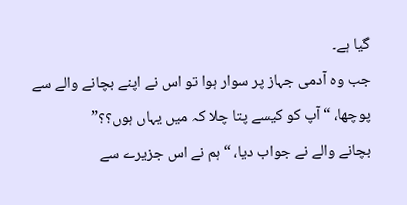گیا ہے۔
جب وہ آدمی جہاز پر سوار ہوا تو اس نے اپنے بچانے والے سے پوچھا، “آپ کو کیسے پتا چلا کہ میں یہاں ہوں؟؟”
بچانے والے نے جواب دیا، “ہم نے اس جزیرے سے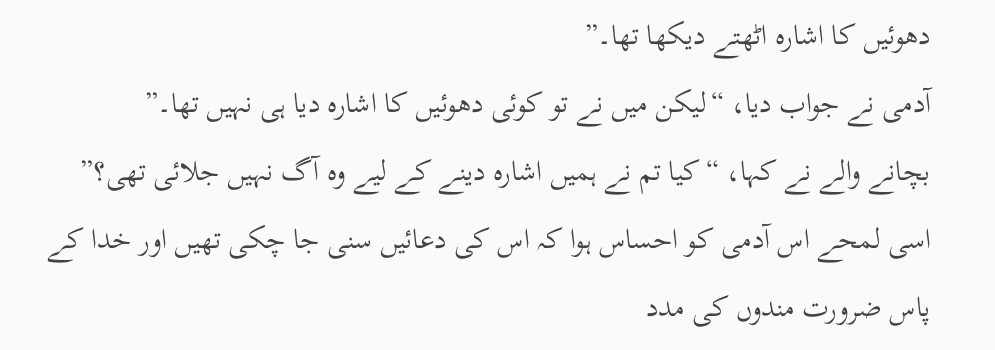دھوئیں کا اشارہ اٹھتے دیکھا تھا۔”
آدمی نے جواب دیا، “لیکن میں نے تو کوئی دھوئیں کا اشارہ دیا ہی نہیں تھا۔”
بچانے والے نے کہا، “کیا تم نے ہمیں اشارہ دینے کے لیے وہ آگ نہیں جلائی تھی؟”
اسی لمحے اس آدمی کو احساس ہوا کہ اس کی دعائیں سنی جا چکی تھیں اور خدا کے پاس ضرورت مندوں کی مدد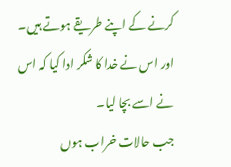کرنے کے اپنے طریقے ہوتے ہیں۔ اور اس نے خدا کا شکر ادا کیا کہ اس نے اسے بچا لیا۔
جب حالات خراب ہوں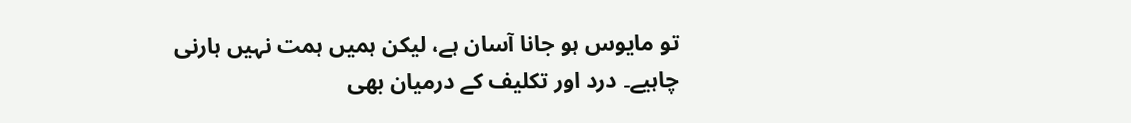تو مایوس ہو جانا آسان ہے، لیکن ہمیں ہمت نہیں ہارنی چاہیے۔ درد اور تکلیف کے درمیان بھی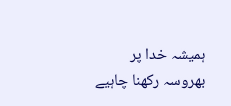ہمیشہ خدا پر بھروسہ رکھنا چاہیے